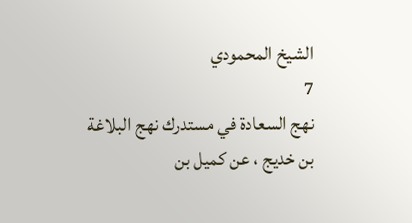الشيخ المحمودي
7
نهج السعادة في مستدرك نهج البلاغة
بن خديج ، عن كميل بن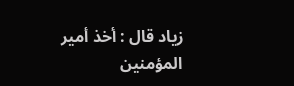زياد قال : أخذ أمير المؤمنين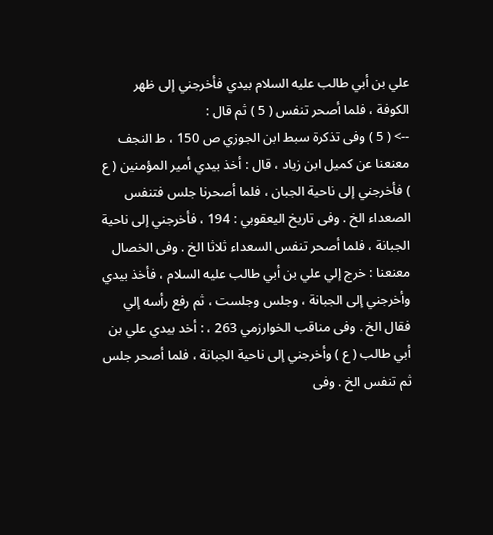علي بن أبي طالب عليه السلام بيدي فأخرجني إلى ظهر الكوفة ، فلما أصحر تنفس ( 5 ) ثم قال :
--> ( 5 ) وفى تذكرة سبط ابن الجوزي ص 150 ، ط النجف معنعنا عن كميل ابن زياد ، قال : أخذ بيدي أمير المؤمنين ( ع ) فأخرجني إلى ناحية الجبان ، فلما أصحرنا جلس فتنفس الصعداء الخ . وفى تاريخ اليعقوبي : 194 ، فأخرجني إلى ناحية الجبانة ، فلما أصحر تنفس السعداء ثلاثا الخ . وفى الخصال معنعنا : خرج إلي علي بن أبي طالب عليه السلام ، فأخذ بيدي وأخرجني إلى الجبانة ، وجلس وجلست ، ثم رفع رأسه إلي فقال الخ . وفى مناقب الخوارزمي 263 ، : أخد بيدي علي بن أبي طالب ( ع ) وأخرجني إلى ناحية الجبانة ، فلما أصحر جلس ثم تنفس الخ . وفى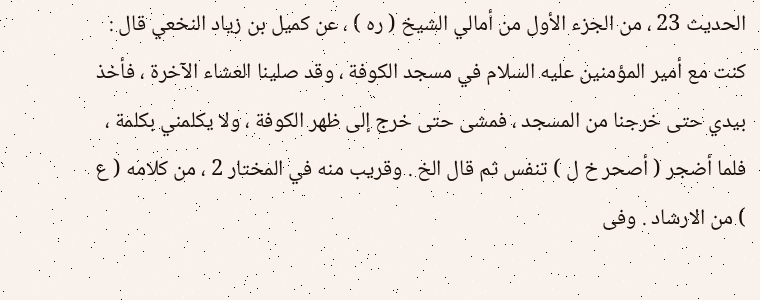الحديث 23 ، من الجزء الأول من أمالي الشيخ ( ره ) ، عن كميل بن زياد النخعي قال : كنت مع أمير المؤمنين عليه السلام في مسجد الكوفة ، وقد صلينا العشاء الآخرة ، فأخذ بيدي حتى خرجنا من المسجد ، فمشى حتى خرج إلى ظهر الكوفة ، ولا يكلمني بكلمة ، فلما أضجر ( أصحر خ ل ) تنفس ثم قال الخ . وقريب منه في المختار 2 ، من كلامه ( ع ) من الارشاد . وفى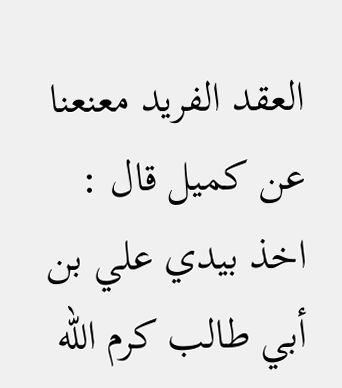العقد الفريد معنعنا عن كميل قال : اخذ بيدي علي بن أبي طالب كرم الله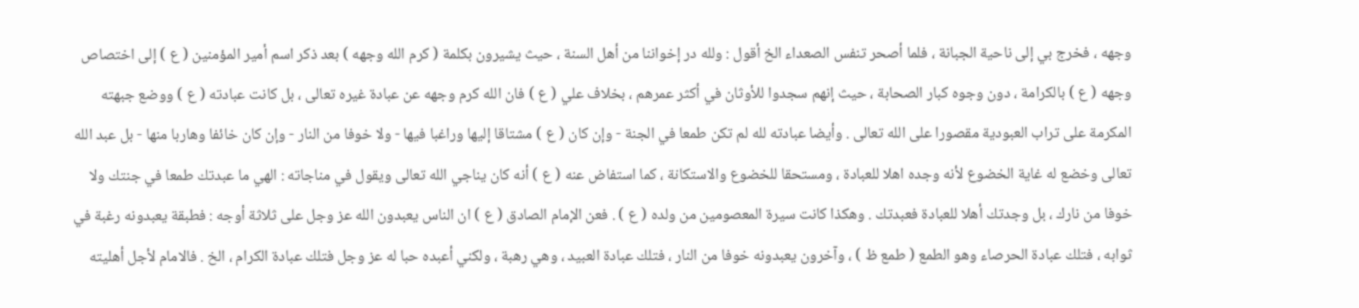وجهه ، فخرج بي إلى ناحية الجبانة ، فلما أصحر تنفس الصعداء الخ أقول : ولله در إخواننا من أهل السنة ، حيث يشيرون بكلمة ( كرم الله وجهه ) بعد ذكر اسم أمير المؤمنين ( ع ) إلى اختصاص وجهه ( ع ) بالكرامة ، دون وجوه كبار الصحابة ، حيث إنهم سجدوا للأوثان في أكثر عمرهم ، بخلاف علي ( ع ) فان الله كرم وجهه عن عبادة غيره تعالى ، بل كانت عبادته ( ع ) ووضع جبهته المكرمة على تراب العبودية مقصورا على الله تعالى . وأيضا عبادته لله لم تكن طمعا في الجنة - وإن كان ( ع ) مشتاقا إليها وراغبا فيها - ولا خوفا من النار - وإن كان خائفا وهاربا منها - بل عبد الله تعالى وخضع له غاية الخضوع لأنه وجده اهلا للعبادة ، ومستحقا للخضوع والاستكانة ، كما استفاض عنه ( ع ) أنه كان يناجي الله تعالى ويقول في مناجاته : الهي ما عبدتك طمعا في جنتك ولا خوفا من نارك ، بل وجدتك أهلا للعبادة فعبدتك . وهكذا كانت سيرة المعصومين من ولده ( ع ) . فعن الإمام الصادق ( ع ) ان الناس يعبدون الله عز وجل على ثلاثة أوجه : فطبقة يعبدونه رغبة في ثوابه ، فتلك عبادة الحرصاء وهو الطمع ( طمع ظ ) ، وآخرون يعبدونه خوفا من النار ، فتلك عبادة العبيد ، وهي رهبة ، ولكني أعبده حبا له عز وجل فتلك عبادة الكرام ، الخ . فالامام لأجل أهليته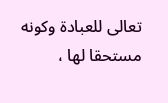تعالى للعبادة وكونه مستحقا لها ،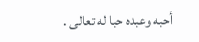أحبه وعبده حبا له تعالى .